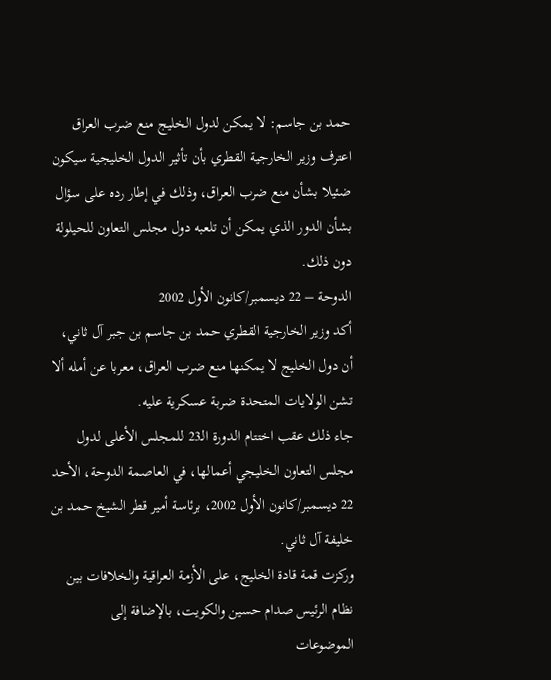حمد بن جاسم: لا يمكن لدول الخليج منع ضرب العراق
اعترف وزير الخارجية القطري بأن تأثير الدول الخليجية سيكون ضئيلا بشأن منع ضرب العراق، وذلك في إطار رده على سؤال بشأن الدور الذي يمكن أن تلعبه دول مجلس التعاون للحيلولة دون ذلك.
الدوحة – 22 ديسمبر/كانون الأول 2002
أكد وزير الخارجية القطري حمد بن جاسم بن جبر آل ثاني، أن دول الخليج لا يمكنها منع ضرب العراق، معربا عن أمله ألا تشن الولايات المتحدة ضربة عسكرية عليه.
جاء ذلك عقب اختتام الدورة الـ23 للمجلس الأعلى لدول مجلس التعاون الخليجي أعمالها، في العاصمة الدوحة، الأحد 22 ديسمبر/كانون الأول 2002، برئاسة أمير قطر الشيخ حمد بن خليفة آل ثاني.
وركزت قمة قادة الخليج، على الأزمة العراقية والخلافات بين نظام الرئيس صدام حسين والكويت، بالإضافة إلى الموضوعات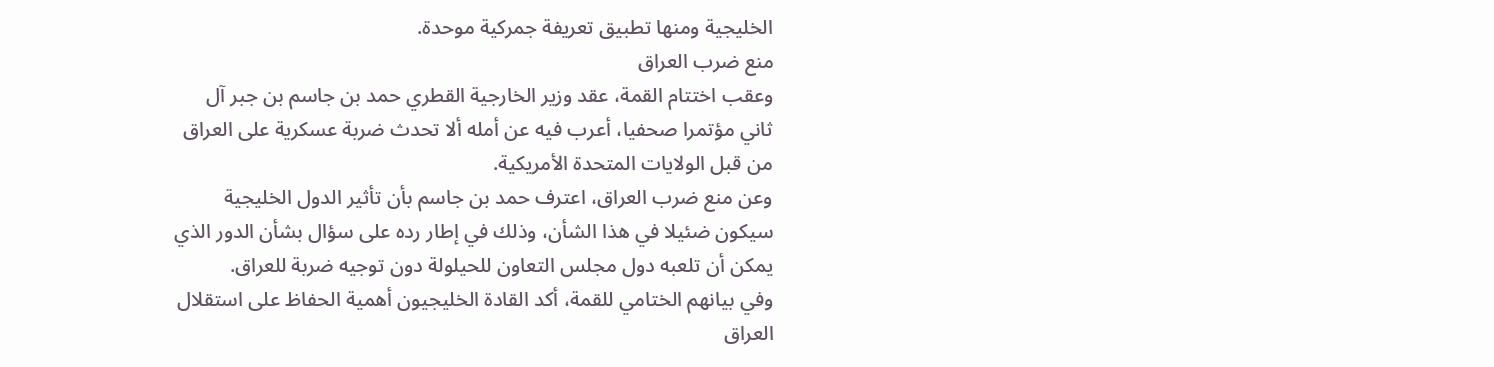الخليجية ومنها تطبيق تعريفة جمركية موحدة.
منع ضرب العراق
وعقب اختتام القمة، عقد وزير الخارجية القطري حمد بن جاسم بن جبر آل ثاني مؤتمرا صحفيا، أعرب فيه عن أمله ألا تحدث ضربة عسكرية على العراق من قبل الولايات المتحدة الأمريكية.
وعن منع ضرب العراق، اعترف حمد بن جاسم بأن تأثير الدول الخليجية سيكون ضئيلا في هذا الشأن، وذلك في إطار رده على سؤال بشأن الدور الذي يمكن أن تلعبه دول مجلس التعاون للحيلولة دون توجيه ضربة للعراق.
وفي بيانهم الختامي للقمة، أكد القادة الخليجيون أهمية الحفاظ على استقلال العراق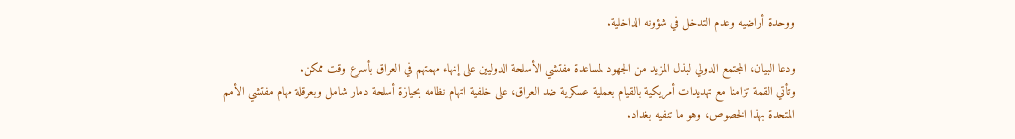ووحدة أراضيه وعدم التدخل في شؤونه الداخلية.

ودعا البيان، المجتمع الدولي لبذل المزيد من الجهود لمساعدة مفتشي الأسلحة الدوليين على إنهاء مهمتهم في العراق بأسرع وقت ممكن.
وتأتي القمة تزامنا مع تهديدات أمريكية بالقيام بعملية عسكرية ضد العراق، على خلفية اتهام نظامه بحيازة أسلحة دمار شامل وبعرقلة مهام مفتشي الأمم المتحدة بهذا الخصوص، وهو ما تنفيه بغداد.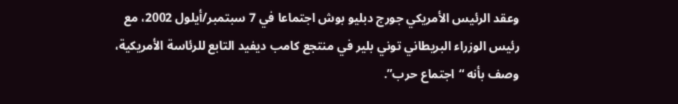وعقد الرئيس الأمريكي جورج دبليو بوش اجتماعا في 7 سبتمبر/أيلول 2002، مع رئيس الوزراء البريطاني توني بلير في منتجع كامب ديفيد التابع للرئاسة الأمريكية، وصف بأنه “اجتماع حرب”.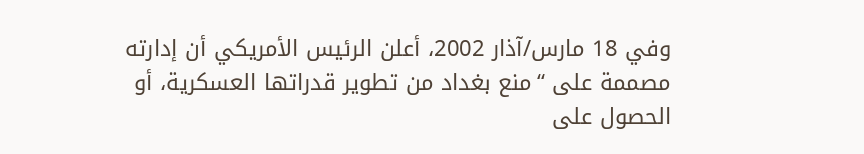وفي 18 مارس/آذار 2002، أعلن الرئيس الأمريكي أن إدارته مصممة على “منع بغداد من تطوير قدراتها العسكرية، أو الحصول على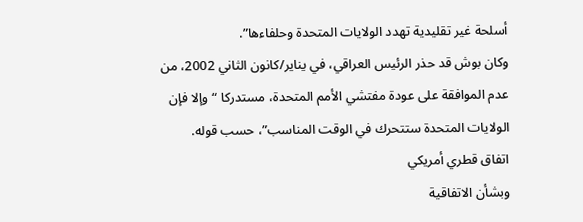أسلحة غير تقليدية تهدد الولايات المتحدة وحلفاءها”.
وكان بوش قد حذر الرئيس العراقي، في يناير/كانون الثاني 2002، من عدم الموافقة على عودة مفتشي الأمم المتحدة، مستدركا “وإلا فإن الولايات المتحدة ستتحرك في الوقت المناسب”، حسب قوله.
اتفاق قطري أمريكي
وبشأن الاتفاقية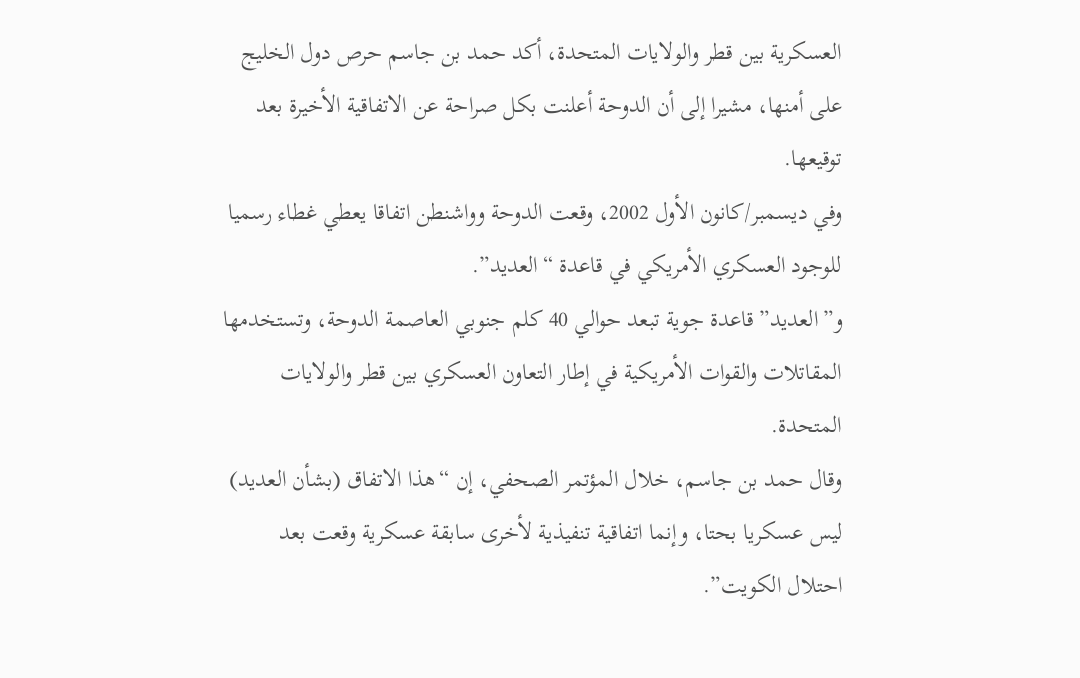العسكرية بين قطر والولايات المتحدة، أكد حمد بن جاسم حرص دول الخليج على أمنها، مشيرا إلى أن الدوحة أعلنت بكل صراحة عن الاتفاقية الأخيرة بعد توقيعها.
وفي ديسمبر/كانون الأول 2002، وقعت الدوحة وواشنطن اتفاقا يعطي غطاء رسميا للوجود العسكري الأمريكي في قاعدة “العديد”.
و”العديد” قاعدة جوية تبعد حوالي 40 كلم جنوبي العاصمة الدوحة، وتستخدمها المقاتلات والقوات الأمريكية في إطار التعاون العسكري بين قطر والولايات المتحدة.
وقال حمد بن جاسم، خلال المؤتمر الصحفي، إن “هذا الاتفاق (بشأن العديد) ليس عسكريا بحتا، وإنما اتفاقية تنفيذية لأخرى سابقة عسكرية وقعت بعد احتلال الكويت”.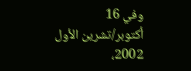وفي 16 أكتوبر/تشرين الأول 2002،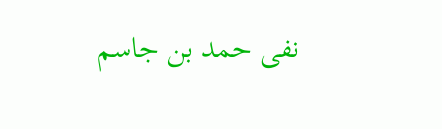نفى حمد بن جاسم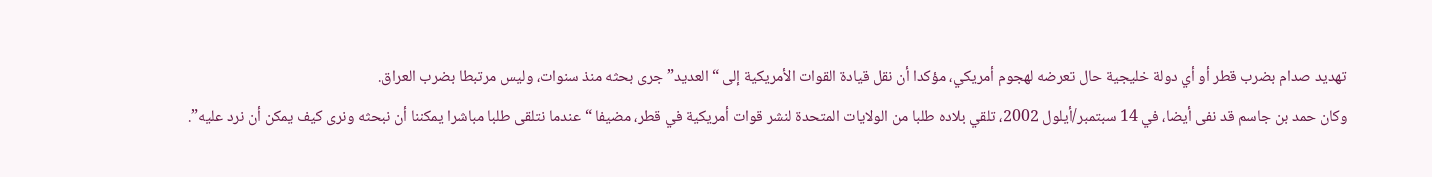تهديد صدام بضرب قطر أو أي دولة خليجية حال تعرضه لهجوم أمريكي، مؤكدا أن نقل قيادة القوات الأمريكية إلى “العديد” جرى بحثه منذ سنوات، وليس مرتبطا بضرب العراق.
وكان حمد بن جاسم قد نفى أيضا، في 14 سبتمبر/أيلول 2002، تلقي بلاده طلبا من الولايات المتحدة لنشر قوات أمريكية في قطر، مضيفا “عندما نتلقى طلبا مباشرا يمكننا أن نبحثه ونرى كيف يمكن أن نرد عليه”.